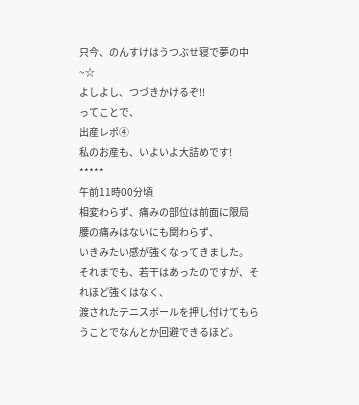只今、のんすけはうつぶせ寝で夢の中~☆
よしよし、つづきかけるぞ!!
ってことで、
出産レポ④
私のお産も、いよいよ大詰めです!
*****
午前11時00分頃
相変わらず、痛みの部位は前面に限局
腰の痛みはないにも関わらず、
いきみたい感が強くなってきました。
それまでも、若干はあったのですが、それほど強くはなく、
渡されたテニスボールを押し付けてもらうことでなんとか回避できるほど。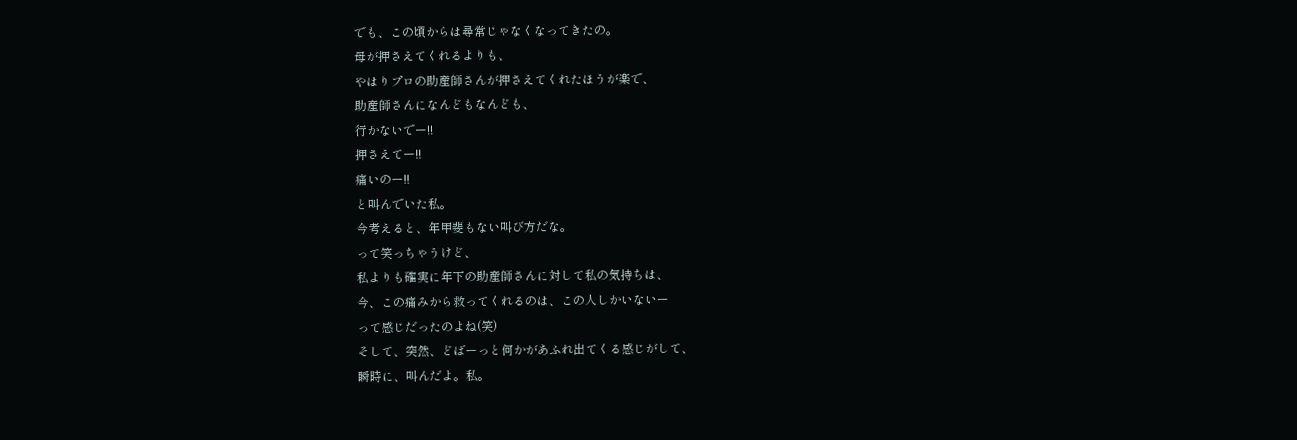でも、この頃からは尋常じゃなくなってきたの。
母が押さえてくれるよりも、
やはりプロの助産師さんが押さえてくれたほうが楽で、
助産師さんになんどもなんども、
行かないでー!!
押さえてー!!
痛いのー!!
と叫んでいた私。
今考えると、年甲斐もない叫び方だな。
って笑っちゃうけど、
私よりも確実に年下の助産師さんに対して私の気持ちは、
今、この痛みから救ってくれるのは、この人しかいないー
って感じだったのよね(笑)
そして、突然、どばーっと何かがあふれ出てくる感じがして、
瞬時に、叫んだよ。私。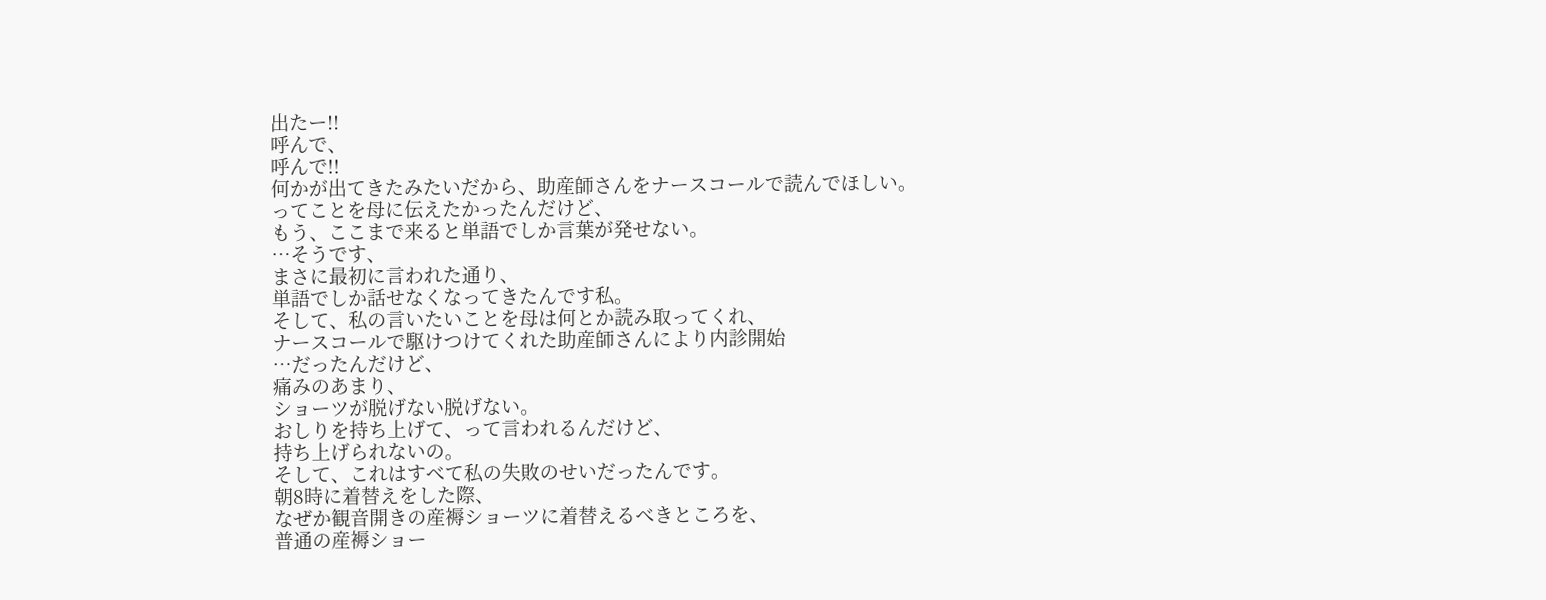出たー!!
呼んで、
呼んで!!
何かが出てきたみたいだから、助産師さんをナースコールで読んでほしい。
ってことを母に伝えたかったんだけど、
もう、ここまで来ると単語でしか言葉が発せない。
…そうです、
まさに最初に言われた通り、
単語でしか話せなくなってきたんです私。
そして、私の言いたいことを母は何とか読み取ってくれ、
ナースコールで駆けつけてくれた助産師さんにより内診開始
…だったんだけど、
痛みのあまり、
ショーツが脱げない脱げない。
おしりを持ち上げて、って言われるんだけど、
持ち上げられないの。
そして、これはすべて私の失敗のせいだったんです。
朝8時に着替えをした際、
なぜか観音開きの産褥ショーツに着替えるべきところを、
普通の産褥ショー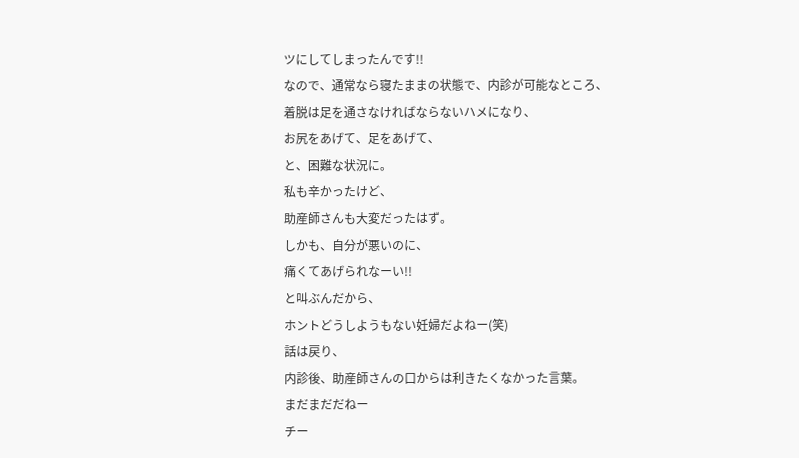ツにしてしまったんです!!
なので、通常なら寝たままの状態で、内診が可能なところ、
着脱は足を通さなければならないハメになり、
お尻をあげて、足をあげて、
と、困難な状況に。
私も辛かったけど、
助産師さんも大変だったはず。
しかも、自分が悪いのに、
痛くてあげられなーい!!
と叫ぶんだから、
ホントどうしようもない妊婦だよねー(笑)
話は戻り、
内診後、助産師さんの口からは利きたくなかった言葉。
まだまだだねー
チー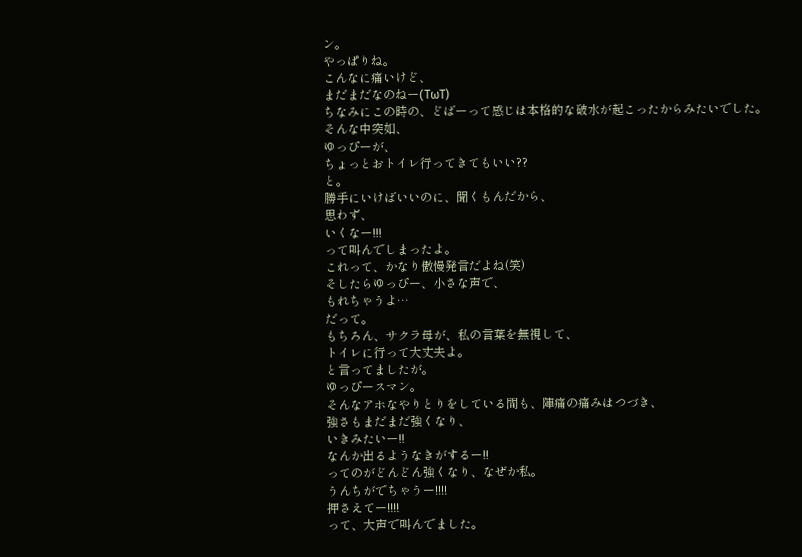ン。
やっぱりね。
こんなに痛いけど、
まだまだなのねー(TωT)
ちなみにこの時の、どばーって感じは本格的な破水が起こったからみたいでした。
そんな中突如、
ゆっぴーが、
ちょっとおトイレ行ってきてもいい??
と。
勝手にいけばいいのに、聞くもんだから、
思わず、
いくなー!!!
って叫んでしまったよ。
これって、かなり傲慢発言だよね(笑)
そしたらゆっぴー、小さな声で、
もれちゃうよ…
だって。
もちろん、サクラ母が、私の言葉を無視して、
トイレに行って大丈夫よ。
と言ってましたが。
ゆっぴースマン。
そんなアホなやりとりをしている間も、陣痛の痛みはつづき、
強さもまだまだ強くなり、
いきみたいー!!
なんか出るようなきがするー!!
ってのがどんどん強くなり、なぜか私。
うんちがでちゃうー!!!!
押さえてー!!!!
って、大声で叫んでました。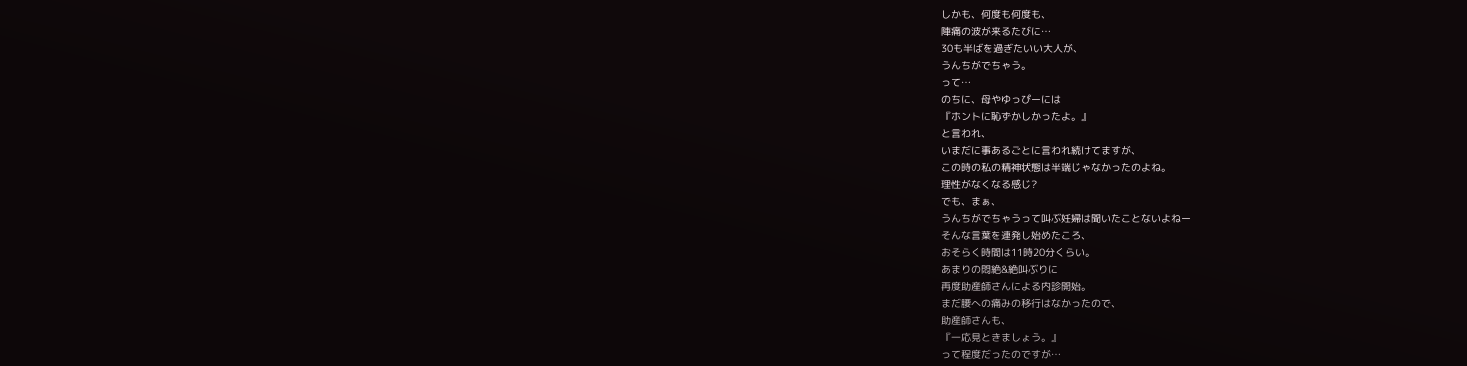しかも、何度も何度も、
陣痛の波が来るたびに…
30も半ばを過ぎたいい大人が、
うんちがでちゃう。
って…
のちに、母やゆっぴーには
『ホントに恥ずかしかったよ。』
と言われ、
いまだに事あるごとに言われ続けてますが、
この時の私の精神状態は半端じゃなかったのよね。
理性がなくなる感じ?
でも、まぁ、
うんちがでちゃうって叫ぶ妊婦は聞いたことないよねー
そんな言葉を連発し始めたころ、
おそらく時間は11時20分くらい。
あまりの悶絶&絶叫ぶりに
再度助産師さんによる内診開始。
まだ腰への痛みの移行はなかったので、
助産師さんも、
『一応見ときましょう。』
って程度だったのですが…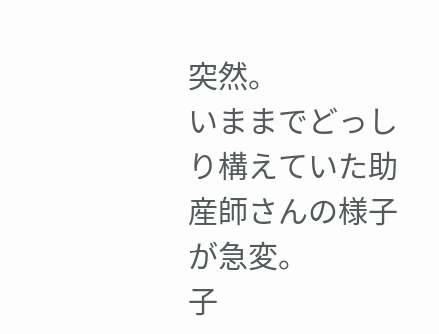突然。
いままでどっしり構えていた助産師さんの様子が急変。
子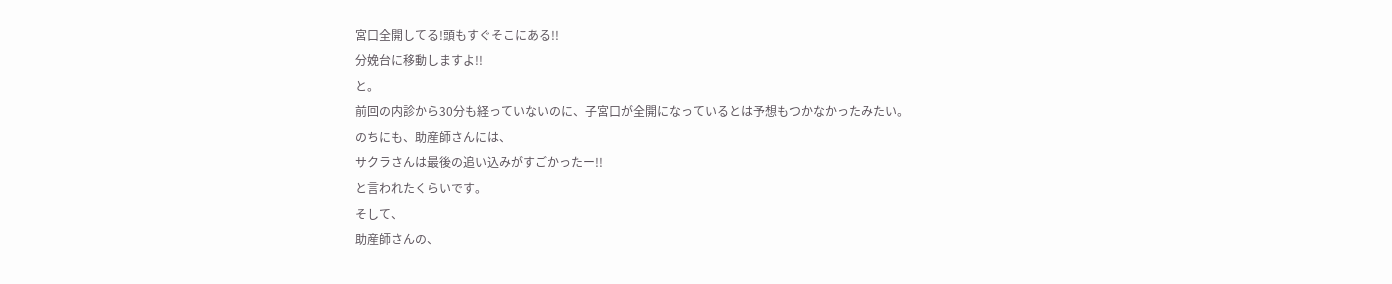宮口全開してる!頭もすぐそこにある!!
分娩台に移動しますよ!!
と。
前回の内診から30分も経っていないのに、子宮口が全開になっているとは予想もつかなかったみたい。
のちにも、助産師さんには、
サクラさんは最後の追い込みがすごかったー!!
と言われたくらいです。
そして、
助産師さんの、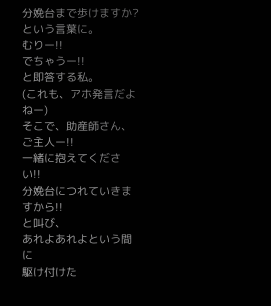分娩台まで歩けますか?
という言葉に。
むりー!!
でちゃうー!!
と即答する私。
(これも、アホ発言だよねー)
そこで、助産師さん、
ご主人ー!!
一緒に抱えてください!!
分娩台につれていきますから!!
と叫び、
あれよあれよという間に
駆け付けた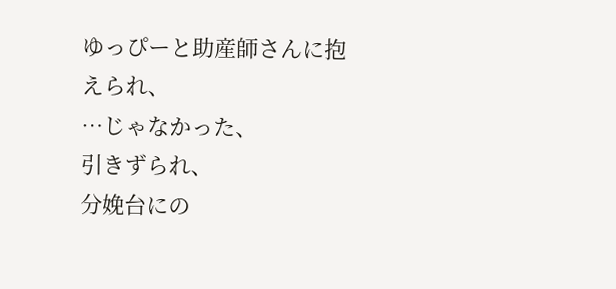ゆっぴーと助産師さんに抱えられ、
…じゃなかった、
引きずられ、
分娩台にの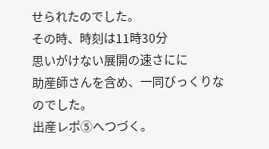せられたのでした。
その時、時刻は11時30分
思いがけない展開の速さにに
助産師さんを含め、一同びっくりなのでした。
出産レポ⑤へつづく。